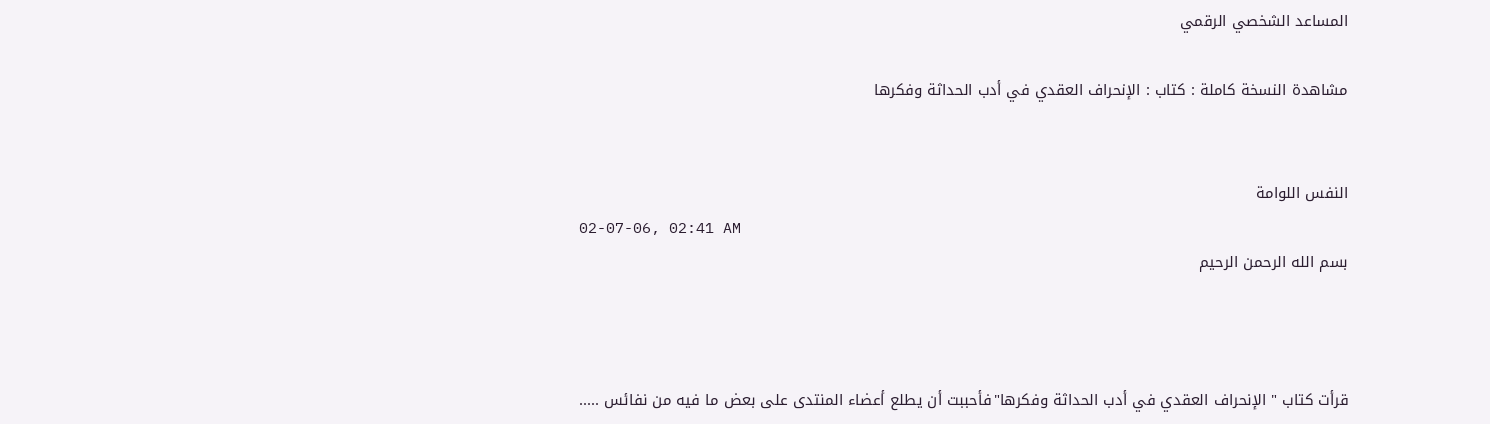المساعد الشخصي الرقمي

مشاهدة النسخة كاملة : كتاب : الإنحراف العقدي في أدب الحداثة وفكرها


النفس اللوامة
02-07-06, 02:41 AM
بسم الله الرحمن الرحيم



قرأت كتاب " الإنحراف العقدي في أدب الحداثة وفكرها"فأحببت أن يطلع أعضاء المنتدى على بعض ما فيه من نفائس .....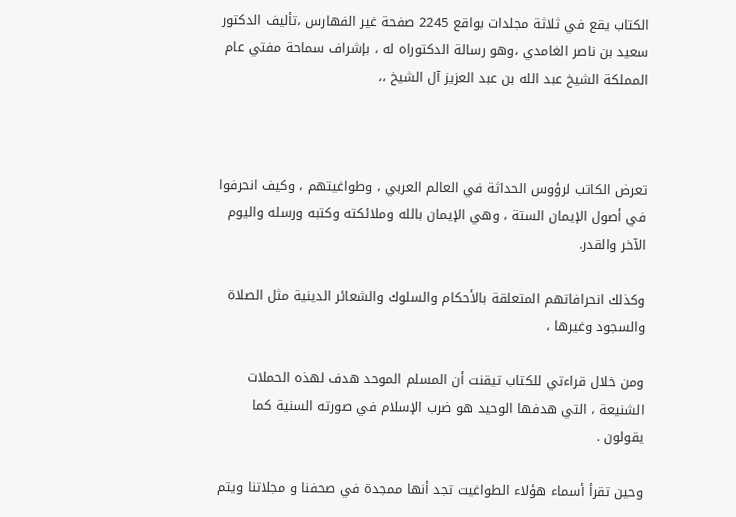الكتاب يقع في ثلاثة مجلدات بواقع 2245 صفحة غير الفهارس ،تأليف الدكتور سعيد بن ناصر الغامدي ،وهو رسالة الدكتوراه له ، بإشراف سماحة مفتي عام المملكة الشيخ عبد الله بن عبد العزيز آل الشيخ ،،



تعرض الكاتب لرؤوس الحداثة في العالم العربي ، وطواغيتهم ، وكيف انحرفوا في أصول الإيمان الستة ، وهي الإيمان بالله وملائكته وكتبه ورسله واليوم الآخر والقدر.

وكذلك انحرافاتهم المتعلقة بالأحكام والسلوك والشعائر الدينية مثل الصلاة والسجود وغيرها ،

ومن خلال قراءتي للكتاب تيقنت أن المسلم الموحد هدف لهذه الحملات الشنيعة ، التي هدفها الوحيد هو ضرب الإسلام في صورته السنية كما يقولون .

وحين تقرأ أسماء هؤلاء الطواغيت تجد أنها ممجدة في صحفنا و مجلاتنا ويتم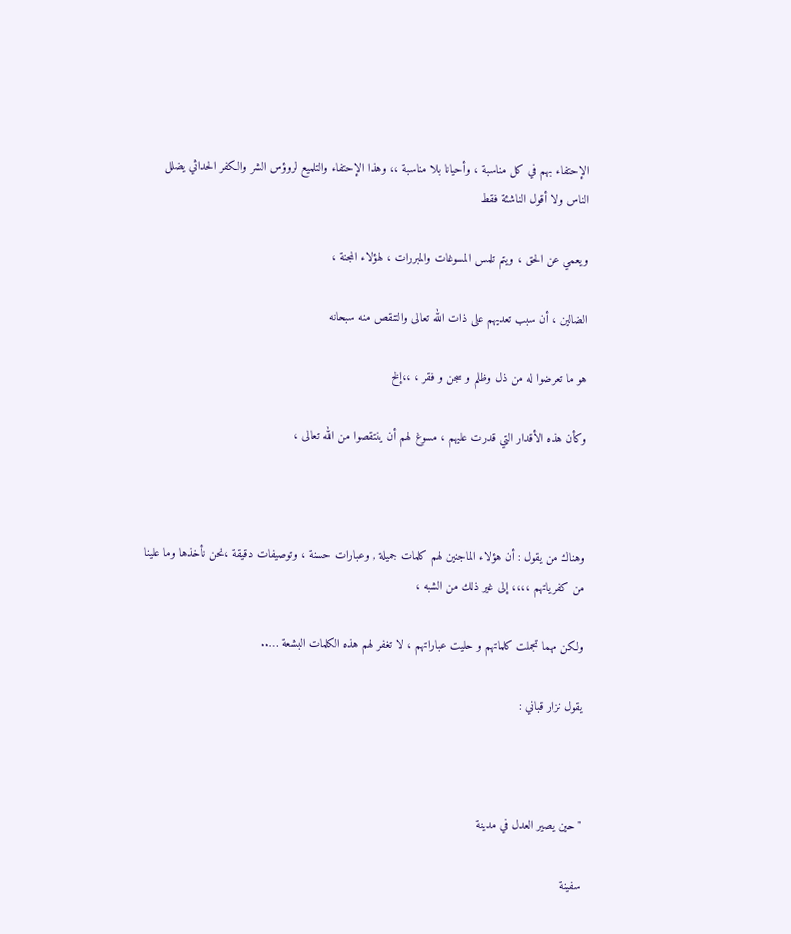الإحتفاء بهم في كل مناسبة ، وأحيانا بلا مناسبة ،، وهذا الإحتفاء والتلميع لروؤس الشر والكفر الحداثي يضلل الناس ولا أقول الناشئة فقط

ويعمي عن الحق ، ويتم تلمس المسوغات والمبررات ، لهؤلاء المجنة ،

الضالين ، أن سبب تعديهم على ذات الله تعالى والتنقص منه سبحانه

هو ما تعرضوا له من ذل وظلم و سجن و فقر ، ،،إلخ

وكأن هذه الأقدار التي قدرت عليهم ، مسوغ لهم أن ينتقصوا من الله تعالى ،



وهناك من يقول : أن هؤلاء الماجنين لهم كلمات جميلة , وعبارات حسنة ، وتوصيفات دقيقة ،نحن نأخذها وما علينا من كفرياتهم ،،،، إلى غير ذلك من الشبه ،

ولكن مهما تجملت كلماتهم و حليت عباراتهم ، لا تغفر لهم هذه الكلمات البشعة …..

يقول نزار قباني :



" حين يصير العدل في مدينة

سفينة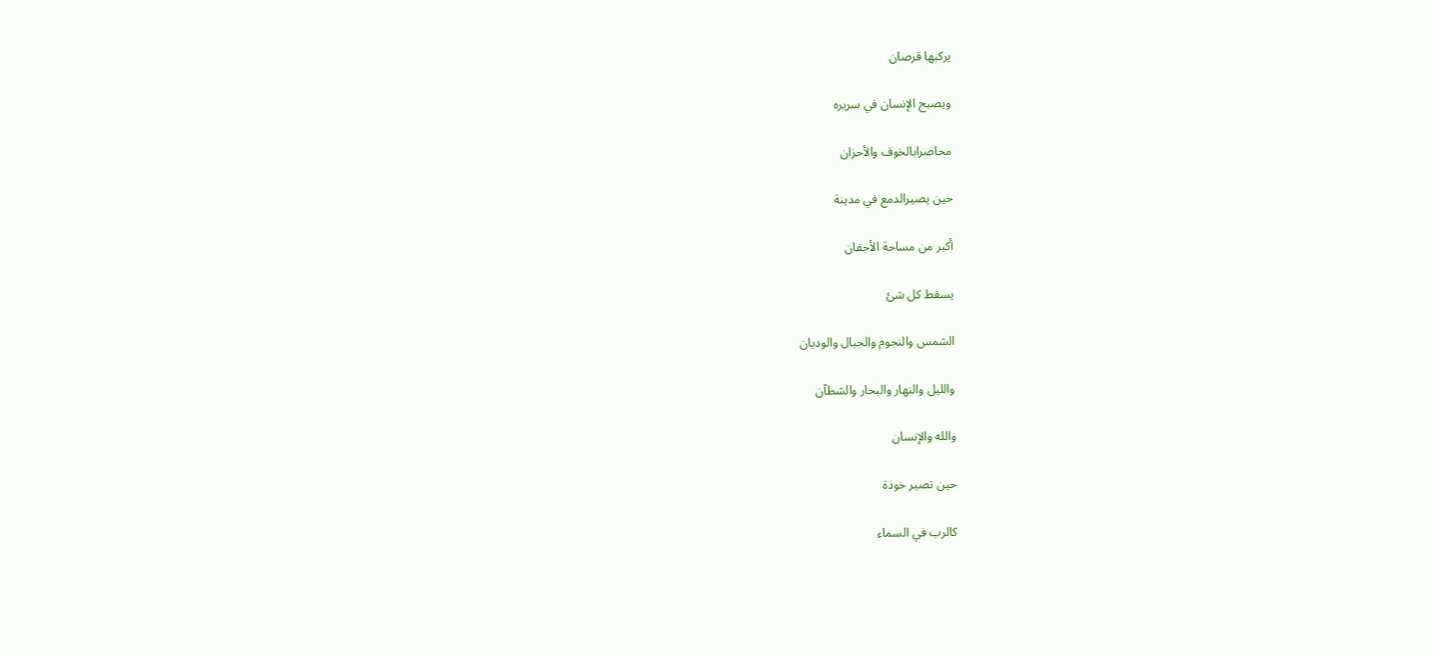يركبها قرصان

ويصبح الإنسان في سريره

محاصرابالخوف والأحزان

حين يصيرالدمع في مدينة

أكبر من مساحة الأجفان

يسقط كل شئ

الشمس والنجوم والجبال والوديان

والليل والنهار والبحار والشطآن

والله والإنسان

حين تصير خوذة

كالرب في السماء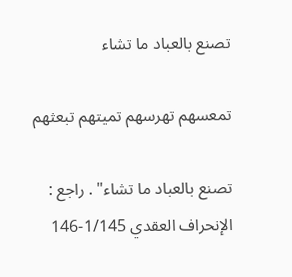تصنع بالعباد ما تشاء

تمعسهم تهرسهم تميتهم تبعثهم

تصنع بالعباد ما تشاء" . راجع : الإنحراف العقدي 1/145-146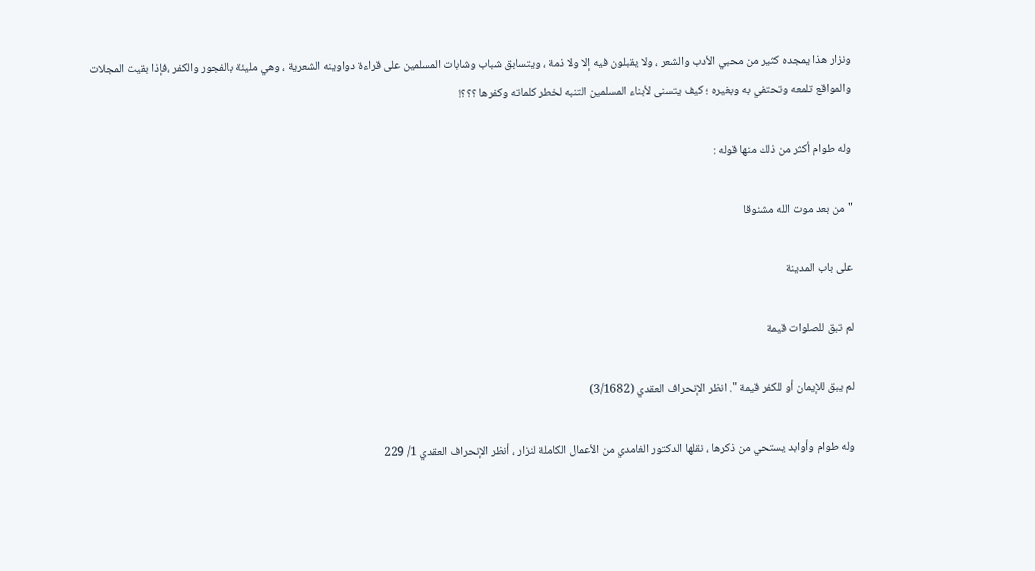ونزار هذا يمجده كثير من محبي الأدب والشعر ، ولا يقبلون فيه إلا ولا ذمة ، ويتسابق شباب وشابات المسلمين على قراءة دواوينه الشعرية ، وهي مليئة بالفجور والكفر ،فإذا بقيت المجلات والمواقع تلمعه وتحتفي به وبغيره ؛ كيف يتسنى لأبناء المسلمين التنبه لخطر كلماته وكفرها ؟؟؟!

وله طوام أكثر من ذلك منها قوله :

"من بعد موت الله مشنوقا

على باب المدينة

لم تبق للصلوات قيمة

لم يبق للإيمان أو للكفر قيمة ". انظر الإنحراف العقدي (3/1682)

وله طوام وأوابد يستحي من ذكرها ، نقلها الدكتور الغامدي من الأعمال الكاملة لنزار ، أنظر الإنحراف العقدي 1/ 229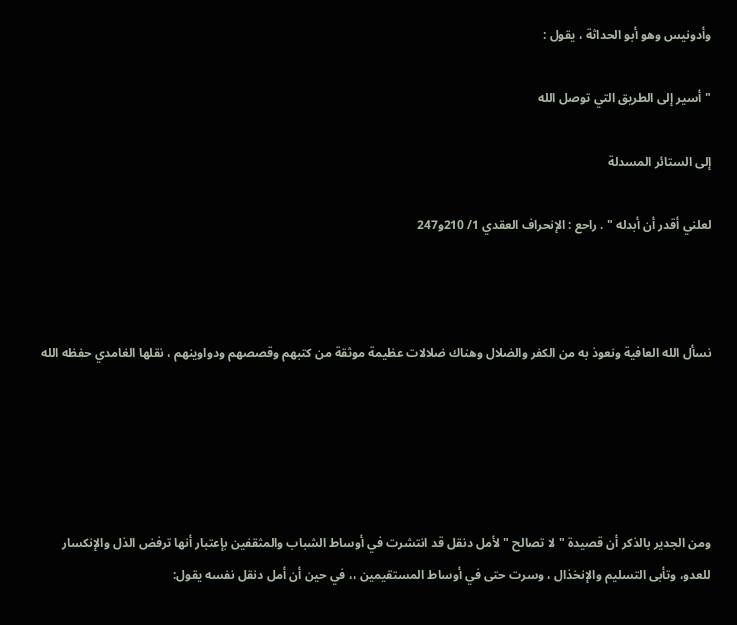وأدونيس وهو أبو الحداثة ، يقول :

" أسير إلى الطريق التي توصل الله

إلى الستائر المسدلة

لعلني أقدر أن أبدله " . راحع : الإنحراف العقدي 1/ 210و247



نسأل الله العافية ونعوذ به من الكفر والضلال وهناك ضلالات عظيمة موثقة من كتبهم وقصصهم ودواوينهم ، نقلها الغامدي حفظه الله





ومن الجدير بالذكر أن قصيدة " لا تصالح " لأمل دنقل قد انتشرت في أوساط الشباب والمثقفين بإعتبار أنها ترفض الذل والإنكسار للعدو، وتأبى التسليم والإنخذال ، وسرت حتى في أوساط المستقيمين ،، في حين أن أمل دنقل نفسه يقول: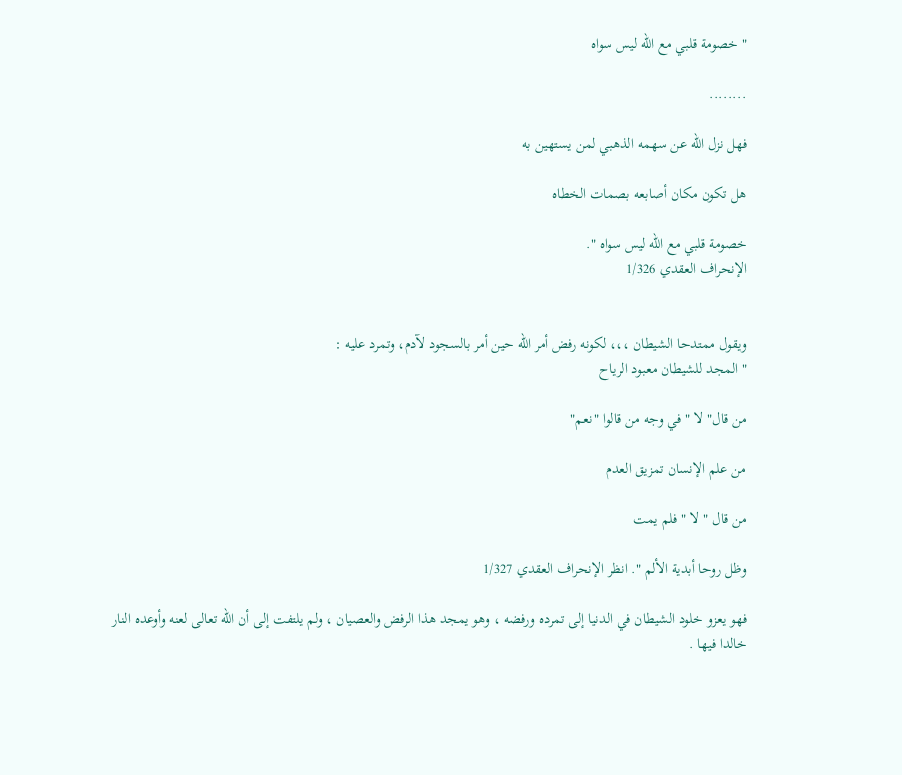" خصومة قلبي مع الله ليس سواه

........

فهل نزل الله عن سهمه الذهبي لمن يستهين به

هل تكون مكان أصابعه بصمات الخطاه

خصومة قلبي مع الله ليس سواه ".
الإنحراف العقدي 1/326


ويقول ممتدحا الشيطان ،،، لكونه رفض أمر الله حين أمر بالسجود لآدم، وتمرد عليه :
" المجد للشيطان معبود الرياح

من قال" لا " في وجه من قالوا "نعم"

من علم الإنسان تمزيق العدم

من قال " لا " فلم يمت

وظل روحا أبدية الألم ". انظر الإنحراف العقدي 1/327

فهو يعزو خلود الشيطان في الدنيا إلى تمرده ورفضه ، وهو يمجد هذا الرفض والعصيان ، ولم يلتفت إلى أن الله تعالى لعنه وأوعده النار خالدا فيها .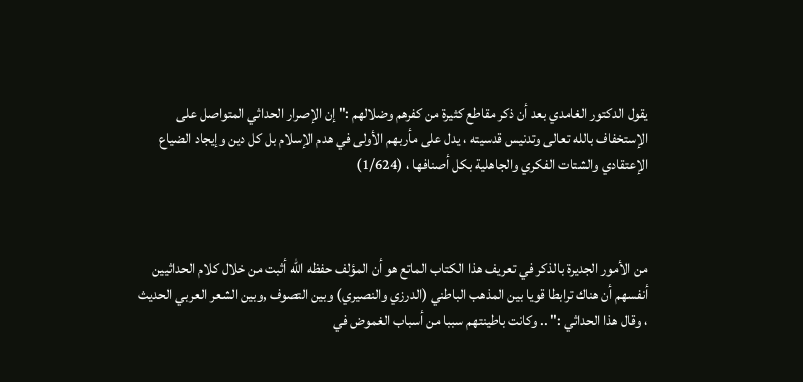يقول الدكتور الغامدي بعد أن ذكر مقاطع كثيرة من كفرهم وضلالهم :" إن الإصرار الحداثي المتواصل على الإستخفاف بالله تعالى وتدنيس قدسيته ، يدل على مأربهم الأولى في هدم الإسلام بل كل دين وإيجاد الضياع الإعتقادي والشتات الفكري والجاهلية بكل أصنافها ، (1/624)



من الأمور الجديرة بالذكر في تعريف هذا الكتاب الماتع هو أن المؤلف حفظه الله أثبت من خلال كلام الحداثيين أنفسهم أن هناك ترابطا قويا بين المذهب الباطني (الدرزي والنصيري) وبين التصوف ,وبين الشعر العربي الحديث ، وقال هذا الحداثي :" .. وكانت باطينتهم سببا من أسباب الغموض في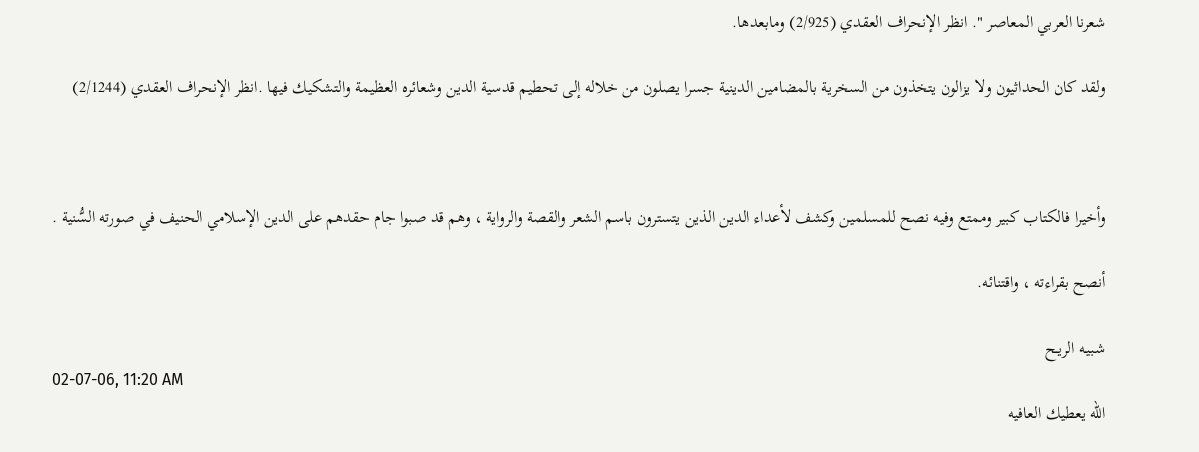شعرنا العربي المعاصر ". انظر الإنحراف العقدي (2/925) ومابعدها.

ولقد كان الحداثيون ولا يزالون يتخذون من السخرية بالمضامين الدينية جسرا يصلون من خلاله إلى تحطيم قدسية الدين وشعائره العظيمة والتشكيك فيها .انظر الإنحراف العقدي (2/1244)



وأخيرا فالكتاب كبير وممتع وفيه نصح للمسلمين وكشف لأعداء الدين الذين يتسترون باسم الشعر والقصة والرواية ، وهم قد صبوا جام حقدهم على الدين الإسلامي الحنيف في صورته السُّنية .

أنصح بقراءته ، واقتنائه.

شبيـه الريـح
02-07-06, 11:20 AM
الله يعطيك العافيه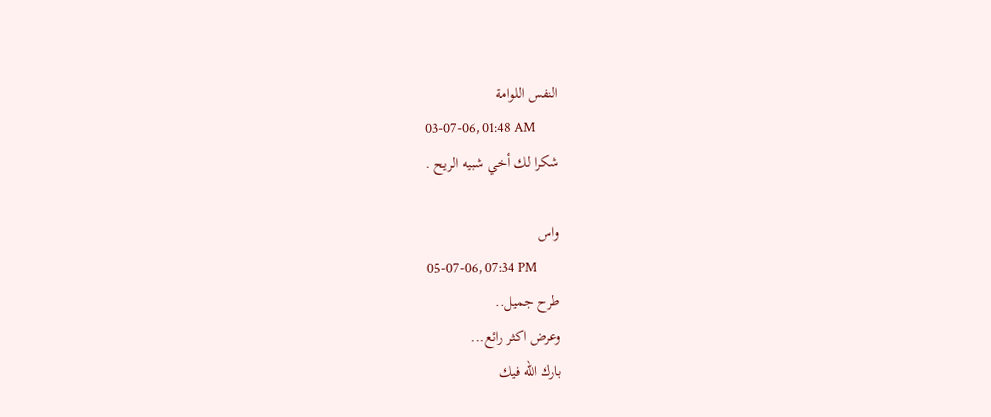النفس اللوامة
03-07-06, 01:48 AM
شكرا لك أخي شبيه الريح .

واس
05-07-06, 07:34 PM
طرح جميل..
وعرض اكثر رائع...
بارك الله فيك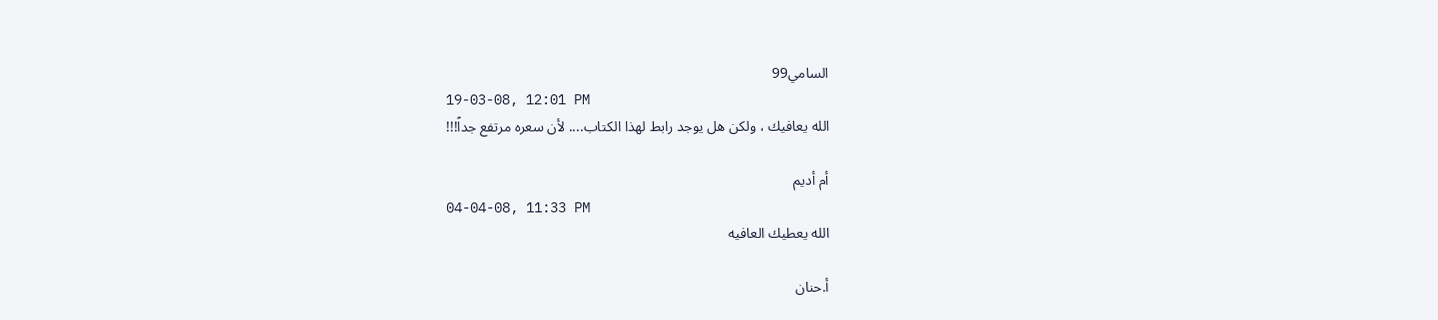السامي99
19-03-08, 12:01 PM
الله يعافيك ، ولكن هل يوجد رابط لهذا الكتاب.... لأن سعره مرتفع جداً!!!

أم أديم
04-04-08, 11:33 PM
الله يعطيك العافيه

أ.حنان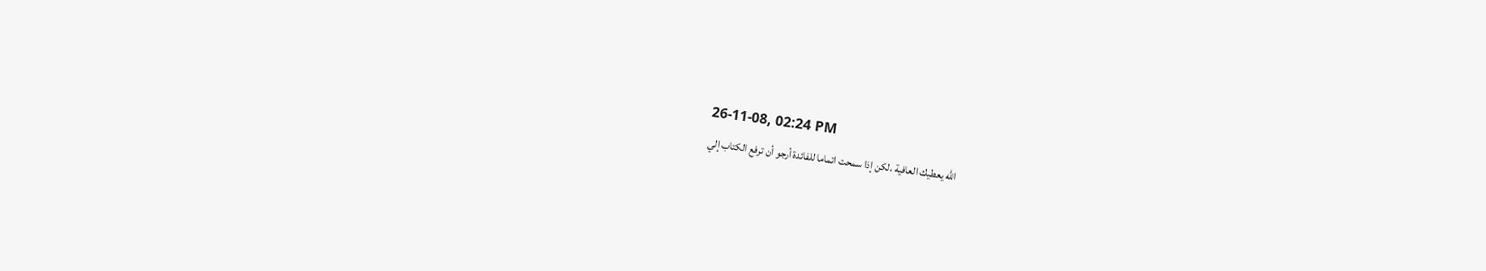26-11-08, 02:24 PM
الله يعطيك العافية ،لكن إذا سمحت اتماما للفائدة أرجو أن ترفع الكتاب إلي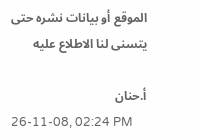الموقع أو بيانات نشره حتى يتسنى لنا الاطلاع عليه

أ.حنان
26-11-08, 02:24 PM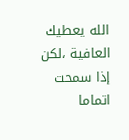الله يعطيك العافية ،لكن إذا سمحت اتماما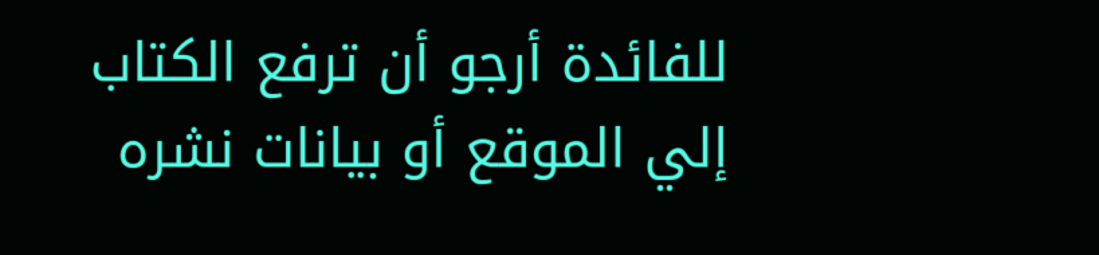للفائدة أرجو أن ترفع الكتاب إلي الموقع أو بيانات نشره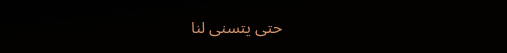حتى يتسنى لنا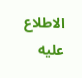الاطلاع عليه